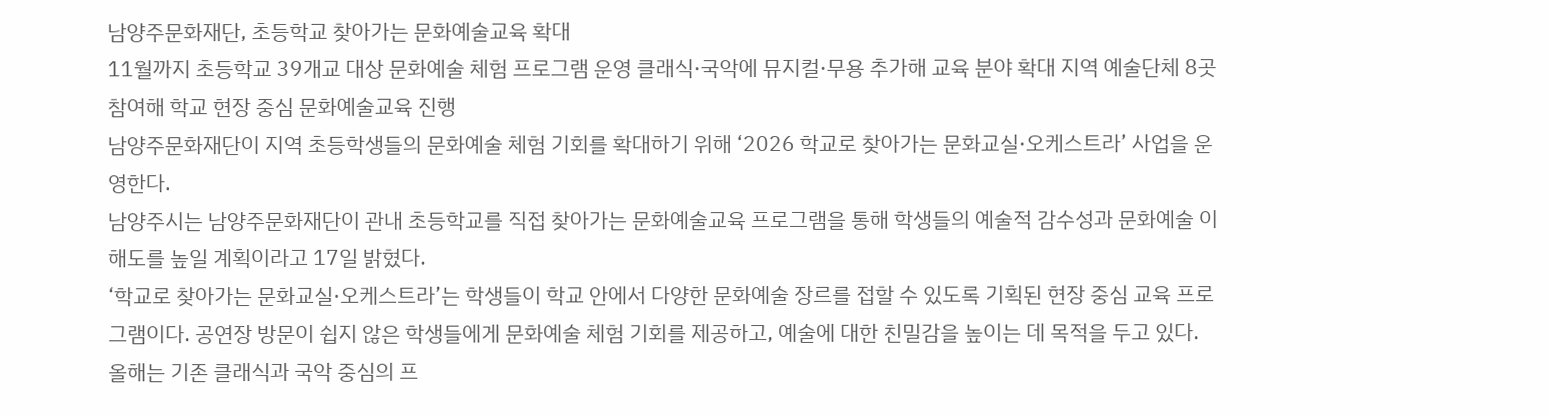남양주문화재단, 초등학교 찾아가는 문화예술교육 확대
11월까지 초등학교 39개교 대상 문화예술 체험 프로그램 운영 클래식·국악에 뮤지컬·무용 추가해 교육 분야 확대 지역 예술단체 8곳 참여해 학교 현장 중심 문화예술교육 진행
남양주문화재단이 지역 초등학생들의 문화예술 체험 기회를 확대하기 위해 ‘2026 학교로 찾아가는 문화교실·오케스트라’ 사업을 운영한다.
남양주시는 남양주문화재단이 관내 초등학교를 직접 찾아가는 문화예술교육 프로그램을 통해 학생들의 예술적 감수성과 문화예술 이해도를 높일 계획이라고 17일 밝혔다.
‘학교로 찾아가는 문화교실·오케스트라’는 학생들이 학교 안에서 다양한 문화예술 장르를 접할 수 있도록 기획된 현장 중심 교육 프로그램이다. 공연장 방문이 쉽지 않은 학생들에게 문화예술 체험 기회를 제공하고, 예술에 대한 친밀감을 높이는 데 목적을 두고 있다.
올해는 기존 클래식과 국악 중심의 프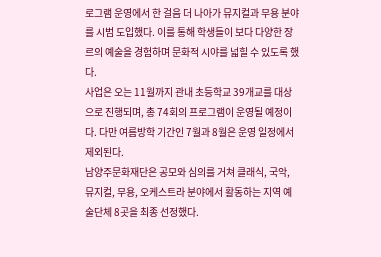로그램 운영에서 한 걸음 더 나아가 뮤지컬과 무용 분야를 시범 도입했다. 이를 통해 학생들이 보다 다양한 장르의 예술을 경험하며 문화적 시야를 넓힐 수 있도록 했다.
사업은 오는 11월까지 관내 초등학교 39개교를 대상으로 진행되며, 총 74회의 프로그램이 운영될 예정이다. 다만 여름방학 기간인 7월과 8월은 운영 일정에서 제외된다.
남양주문화재단은 공모와 심의를 거쳐 클래식, 국악, 뮤지컬, 무용, 오케스트라 분야에서 활동하는 지역 예술단체 8곳을 최종 선정했다.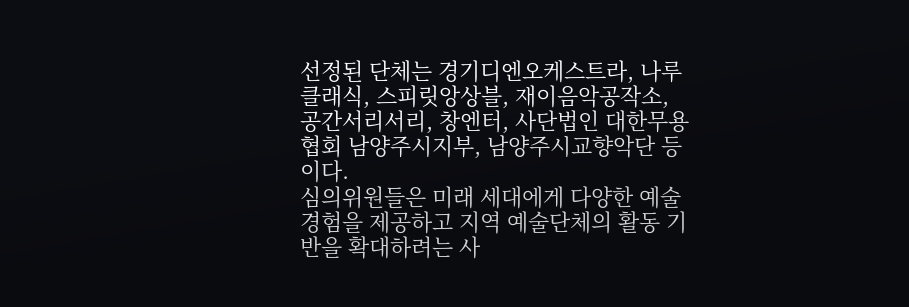선정된 단체는 경기디엔오케스트라, 나루클래식, 스피릿앙상블, 재이음악공작소, 공간서리서리, 창엔터, 사단법인 대한무용협회 남양주시지부, 남양주시교향악단 등이다.
심의위원들은 미래 세대에게 다양한 예술 경험을 제공하고 지역 예술단체의 활동 기반을 확대하려는 사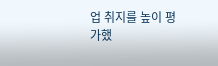업 취지를 높이 평가했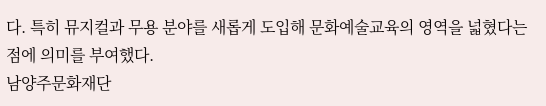다. 특히 뮤지컬과 무용 분야를 새롭게 도입해 문화예술교육의 영역을 넓혔다는 점에 의미를 부여했다.
남양주문화재단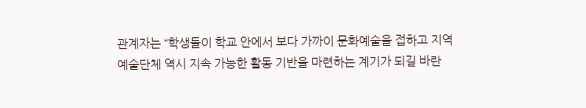관계자는 “학생들이 학교 안에서 보다 가까이 문화예술을 접하고 지역 예술단체 역시 지속 가능한 활동 기반을 마련하는 계기가 되길 바란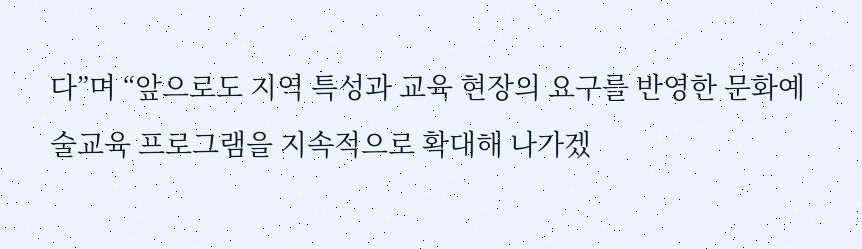다”며 “앞으로도 지역 특성과 교육 현장의 요구를 반영한 문화예술교육 프로그램을 지속적으로 확대해 나가겠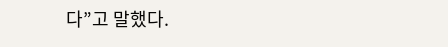다”고 말했다.